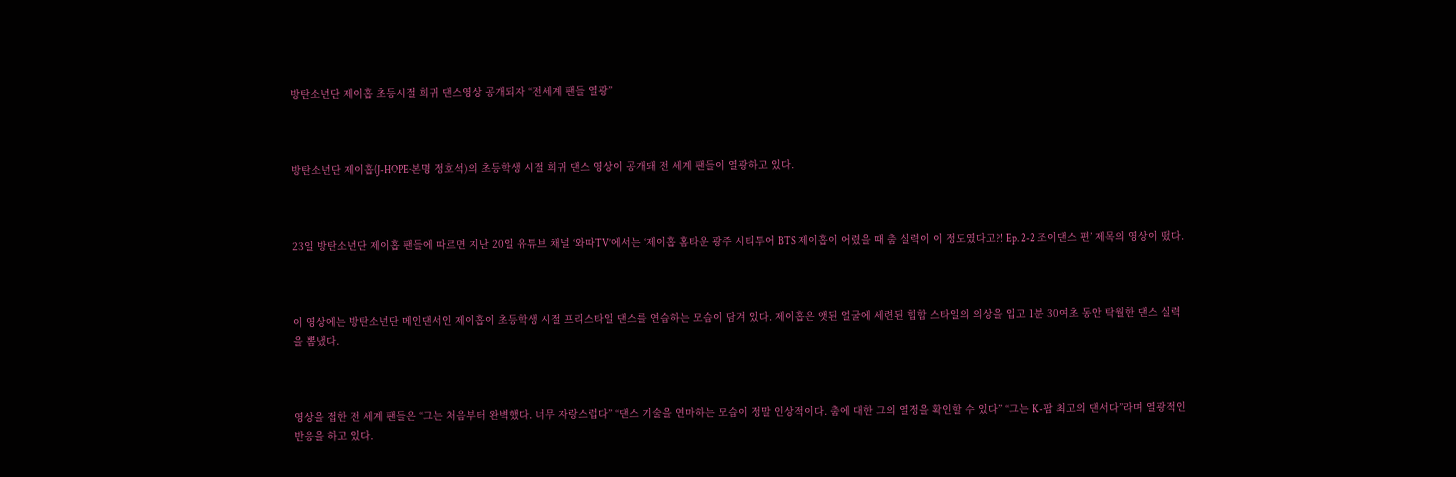방탄소년단 제이홉 초등시절 희귀 댄스영상 공개되자 “전세계 팬들 열광”



방탄소년단 제이홉(J-HOPE·본명 정호석)의 초등학생 시절 희귀 댄스 영상이 공개돼 전 세계 팬들이 열광하고 있다.



23일 방탄소년단 제이홉 팬들에 따르면 지난 20일 유튜브 채널 ‘와따TV’에서는 ‘제이홉 홈타운 광주 시티투어 BTS 제이홉이 어렸을 때 춤 실력이 이 정도였다고?! Ep. 2-2 조이댄스 편’ 제목의 영상이 떴다.



이 영상에는 방탄소년단 메인댄서인 제이홉이 초등학생 시절 프리스타일 댄스를 연습하는 모습이 담겨 있다. 제이홉은 앳된 얼굴에 세련된 힙합 스타일의 의상을 입고 1분 30여초 동안 탁월한 댄스 실력을 뽐냈다.



영상을 접한 전 세계 팬들은 “그는 처음부터 완벽했다. 너무 자랑스럽다” “댄스 기술을 연마하는 모습이 정말 인상적이다. 춤에 대한 그의 열정을 확인할 수 있다” “그는 K-팝 최고의 댄서다”라며 열광적인 반응을 하고 있다.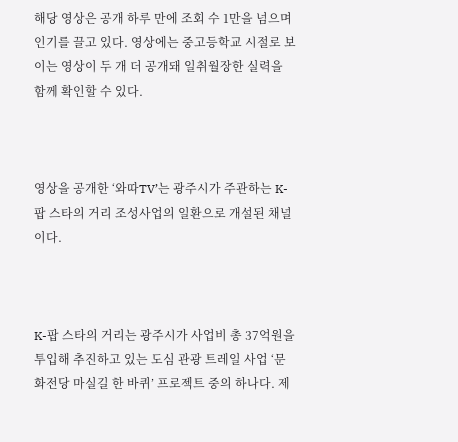해당 영상은 공개 하루 만에 조회 수 1만을 넘으며 인기를 끌고 있다. 영상에는 중고등학교 시절로 보이는 영상이 두 개 더 공개돼 일취월장한 실력을 함께 확인할 수 있다.



영상을 공개한 ‘와따TV’는 광주시가 주관하는 K-팝 스타의 거리 조성사업의 일환으로 개설된 채널이다.



K-팝 스타의 거리는 광주시가 사업비 총 37억원을 투입해 추진하고 있는 도심 관광 트레일 사업 ‘문화전당 마실길 한 바퀴’ 프로젝트 중의 하나다. 제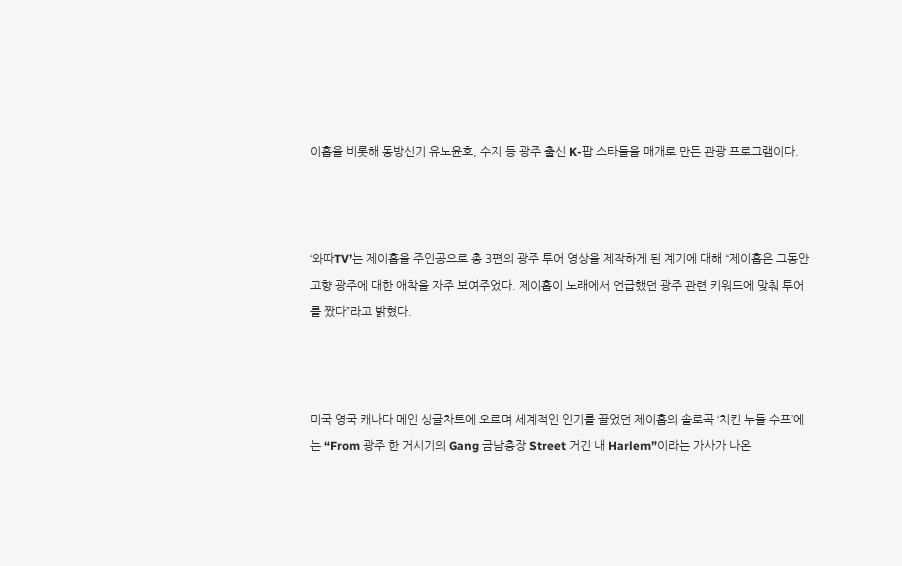이홉을 비롯해 동방신기 유노윤호, 수지 등 광주 출신 K-팝 스타들을 매개로 만든 관광 프로그램이다.



‘와따TV’는 제이홉을 주인공으로 총 3편의 광주 투어 영상을 제작하게 된 계기에 대해 “제이홉은 그동안 고향 광주에 대한 애착을 자주 보여주었다. 제이홉이 노래에서 언급했던 광주 관련 키워드에 맞춰 투어를 짰다”라고 밝혔다.



미국 영국 캐나다 메인 싱글차트에 오르며 세계적인 인기를 끌었던 제이홉의 솔로곡 ‘치킨 누들 수프’에는 “From 광주 한 거시기의 Gang 금남충장 Street 거긴 내 Harlem”이라는 가사가 나온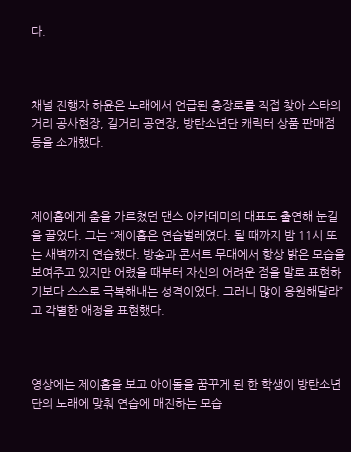다.



채널 진행자 하윤은 노래에서 언급된 충장로를 직접 찾아 스타의 거리 공사현장, 길거리 공연장, 방탄소년단 캐릭터 상품 판매점 등을 소개했다.



제이홉에게 춤을 가르쳤던 댄스 아카데미의 대표도 출연해 눈길을 끌었다. 그는 “제이홉은 연습벌레였다. 될 때까지 밤 11시 또는 새벽까지 연습했다. 방송과 콘서트 무대에서 항상 밝은 모습을 보여주고 있지만 어렸을 때부터 자신의 어려운 점을 말로 표현하기보다 스스로 극복해내는 성격이었다. 그러니 많이 응원해달라”고 각별한 애정을 표현했다.



영상에는 제이홉을 보고 아이돌을 꿈꾸게 된 한 학생이 방탄소년단의 노래에 맞춰 연습에 매진하는 모습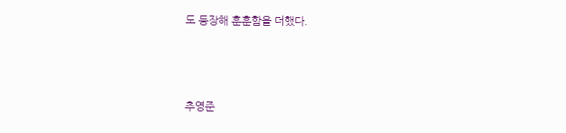도 등장해 훈훈함을 더했다.



추영준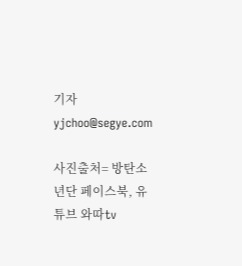기자 yjchoo@segye.com

사진출처= 방탄소년단 페이스북, 유튜브 와따tv